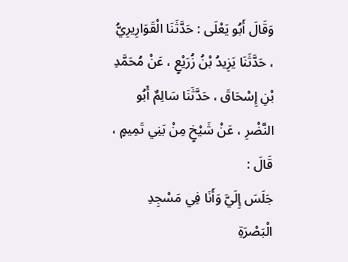وَقَالَ أَبُو يَعْلَى : حَدَّثَنَا الْقَوَارِيرِيُّ ، حَدَّثَنَا يَزِيدُ بْنُ زُرَيْعٍ ، عَنْ مُحَمَّدِ بْنِ إِسْحَاقَ ، حَدَّثَنَا سَالِمٌ أَبُو النَّضْرِ ، عَنْ شَيْخٍ مِنْ بَنِي تَمِيمٍ ، قَالَ :
جَلَسَ إِلَيَّ وَأَنَا فِي مَسْجِدِ الْبَصْرَةِ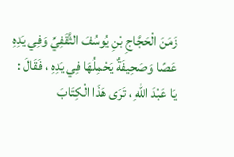زَمَنَ الْحَجَّاجِ بْنِ يُوسُفَ الثَّقَفِيِّ وَفِي يَدِهِ عَصًا وَصَحِيفَةٌ يَحْمِلُهَا فِي يَدِهِ ، فَقَالَ : يَا عَبْدَ اللهِ ، تَرَى هَذَا الْكِتَابَ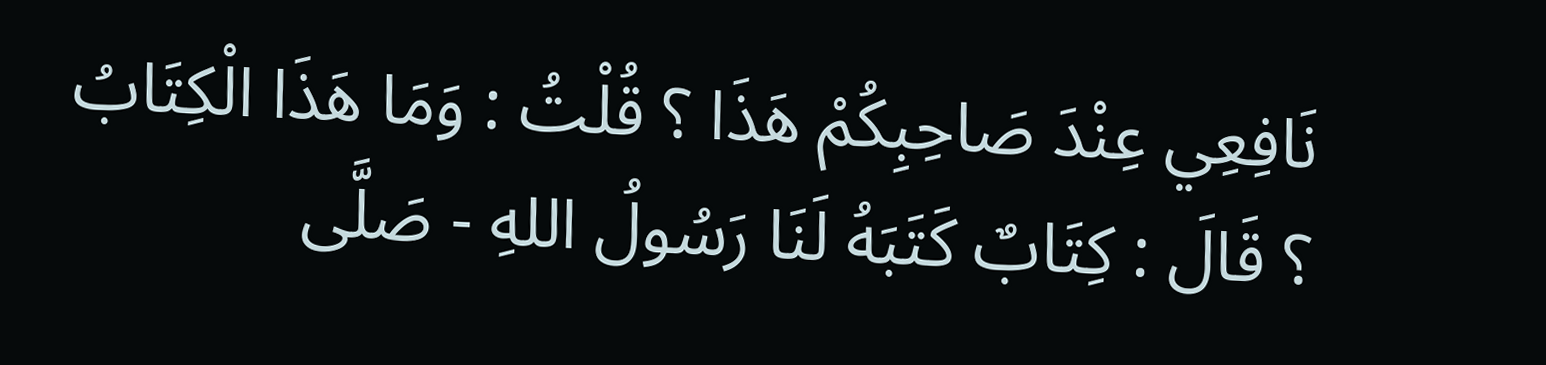نَافِعِي عِنْدَ صَاحِبِكُمْ هَذَا ؟ قُلْتُ : وَمَا هَذَا الْكِتَابُ ؟ قَالَ : كِتَابٌ كَتَبَهُ لَنَا رَسُولُ اللهِ - صَلَّى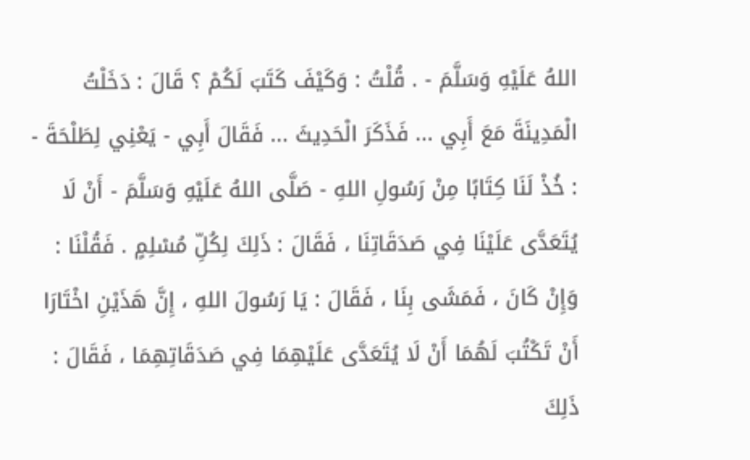اللهُ عَلَيْهِ وَسَلَّمَ - . قُلْتُ : وَكَيْفَ كَتَبَ لَكُمْ ؟ قَالَ : دَخَلْتُ الْمَدِينَةَ مَعَ أَبِي ... فَذَكَرَ الْحَدِيثَ ... فَقَالَ أَبِي - يَعْنِي لِطَلْحَةَ - : خُذْ لَنَا كِتَابًا مِنْ رَسُولِ اللهِ - صَلَّى اللهُ عَلَيْهِ وَسَلَّمَ - أَنْ لَا يُتَعَدَّى عَلَيْنَا فِي صَدَقَاتِنَا ، فَقَالَ : ذَلِكَ لِكُلِّ مُسْلِمٍ . فَقُلْنَا : وَإِنْ كَانَ ، فَمَشَى بِنَا ، فَقَالَ : يَا رَسُولَ اللهِ ، إِنَّ هَذَيْنِ اخْتَارَا أَنْ تَكْتُبَ لَهُمَا أَنْ لَا يُتَعَدَّى عَلَيْهِمَا فِي صَدَقَاتِهِمَا ، فَقَالَ : ذَلِكَ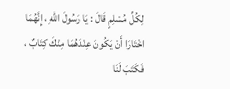لِكُلِّ مُسْلِمٍ قَالَ : يَا رَسُولَ اللهِ ، إِنَّهُمَا اخْتَارَا أَنْ يَكُونَ عِنْدَهُمَا مِنْكَ كِتَابٌ ، فَكَتَبَ لَنَا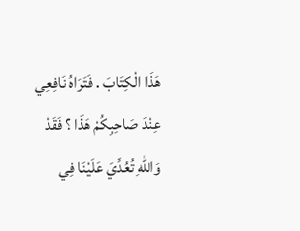هَذَا الْكِتَابَ . فَتَرَاهُ نَافِعِي عِنْدَ صَاحِبِكُمْ هَذَا ؟ فَقَدْ وَاللهِ تُعُدِّيَ عَلَيْنَا فِي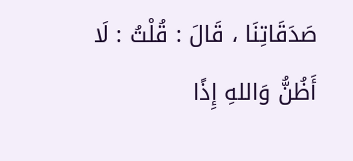صَدَقَاتِنَا ، قَالَ : قُلْتُ : لَا أَظُنُّ وَاللهِ إِذًا